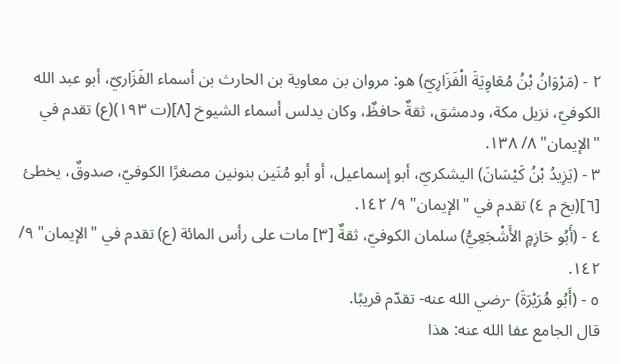٢ - (مَرْوَانُ بْنُ مُعَاوِيَةَ الْفَزَارِيّ) هو: مروان بن معاوية بن الحارث بن أسماء الفَزَاريّ، أبو عبد الله الكوفيّ، نزيل مكة، ودمشق، ثقةٌ حافظٌ، وكان يدلس أسماء الشيوخ [٨](ت ١٩٣)(ع) تقدم في "الإيمان" ٨/ ١٣٨.
٣ - (يَزِيدُ بْنُ كَيْسَانَ) اليشكريّ، أبو إسماعيل، أو أبو مُنَين بنونين مصغرًا الكوفيّ، صدوقٌ، يخطئ [٦](بخ م ٤) تقدم في "الإيمان" ٩/ ١٤٢.
٤ - (أَبُو حَازِمٍ الأَشْجَعِيُّ) سلمان الكوفيّ، ثقةٌ [٣] مات على رأس المائة (ع) تقدم في "الإيمان" ٩/ ١٤٢.
٥ - (أَبُو هُرَيْرَةَ) -رضي الله عنه- تقدّم قريبًا.
قال الجامع عفا الله عنه: هذا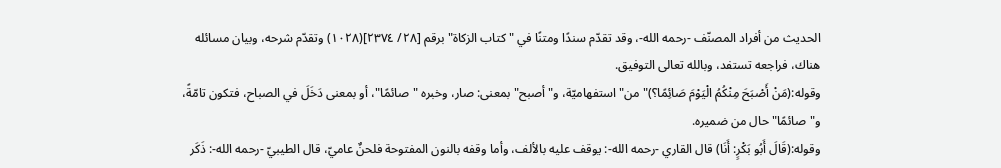الحديث من أفراد المصنّف -رحمه الله-، وقد تقدّم سندًا ومتنًا في "كتاب الزكاة" برقم [٢٨/ ٢٣٧٤](١٠٢٨) وتقدّم شرحه، وبيان مسائله هناك، فراجعه تستفد، وبالله تعالى التوفيق.
وقوله:(مَنْ أَصْبَحَ مِنْكُمُ الْيَوْمَ صَائِمًا؟)"من" استفهاميّة، و"أصبح" بمعنى: صار، وخبره "صائمًا"، أو بمعنى دَخَلَ في الصباح، فتكون تامّةً، و"صائمًا" حال من ضميره.
وقوله:(قَالَ أَبُو بَكْرٍ: أَنَا) قال القاري -رحمه الله-: يوقف عليه بالألف، وأما وقفه بالنون المفتوحة فلحنٌ عاميّ، قال الطيبيّ -رحمه الله-: ذَكَر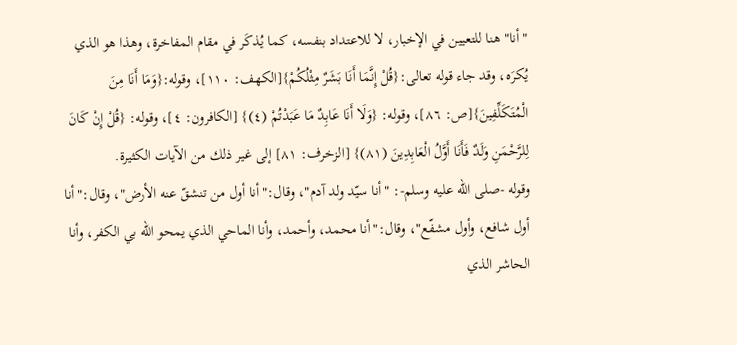"أنا" هنا للتعيين في الإخبار، لا للاعتداد بنفسه، كما يُذكَر في مقام المفاخرة، وهذا هو الذي يُكرَه، وقد جاء قوله تعالى:{قُلْ إِنَّمَا أَنَا بَشَرٌ مِثْلُكُمْ}[الكهف: ١١٠]، وقوله:{وَمَا أَنَا مِنَ الْمُتَكَلِّفِينَ}[ص: ٨٦]، وقوله: {وَلَا أَنَا عَابِدٌ مَا عَبَدْتُمْ (٤)} [الكافرون: ٤]، وقوله: {قُلْ إِنْ كَانَ لِلرَّحْمَنِ وَلَدٌ فَأَنَا أَوَّلُ الْعَابِدِينَ (٨١)} [الزخرف: ٨١] إلى غير ذلك من الآيات الكثيرة.
وقوله -صلى الله عليه وسلم-: "أنا سيّد ولد آدم"، وقال:"أنا أول من تنشقّ عنه الأرض"، وقال:"أنا أول شافع، وأول مشفّع"، وقال:"أنا محمد، وأحمد، وأنا الماحي الذي يمحو الله بي الكفر، وأنا الحاشر الذي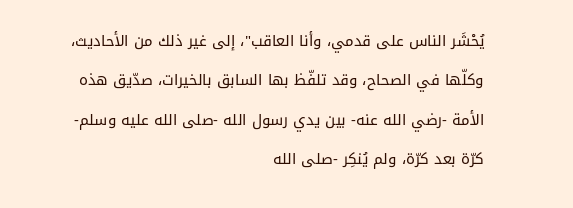يُحْشَر الناس على قدمي، وأنا العاقب"، إلى غير ذلك من الأحاديث، وكلّها في الصحاح، وقد تلفّظ بها السابق بالخيرات، صدّيق هذه الأمة -رضي الله عنه- بين يدي رسول الله -صلى الله عليه وسلم- كرّة بعد كرّة، ولم يُنكِر -صلى الله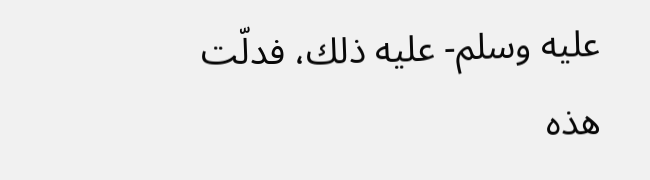عليه وسلم- عليه ذلك، فدلّت هذه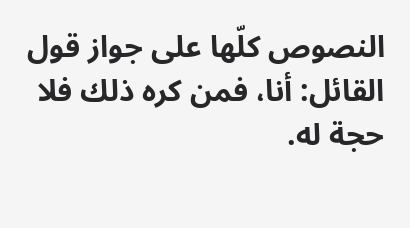النصوص كلّها على جواز قول القائل: أنا، فمن كره ذلك فلا حجة له.